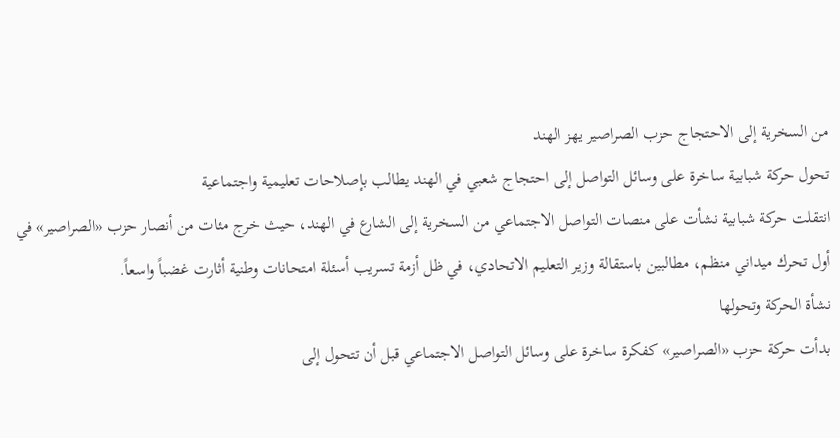من السخرية إلى الاحتجاج حزب الصراصير يهز الهند
تحول حركة شبابية ساخرة على وسائل التواصل إلى احتجاج شعبي في الهند يطالب بإصلاحات تعليمية واجتماعية
انتقلت حركة شبابية نشأت على منصات التواصل الاجتماعي من السخرية إلى الشارع في الهند، حيث خرج مئات من أنصار حزب «الصراصير» في أول تحرك ميداني منظم، مطالبين باستقالة وزير التعليم الاتحادي، في ظل أزمة تسريب أسئلة امتحانات وطنية أثارت غضباً واسعاً.
نشأة الحركة وتحولها
بدأت حركة حزب «الصراصير» كفكرة ساخرة على وسائل التواصل الاجتماعي قبل أن تتحول إلى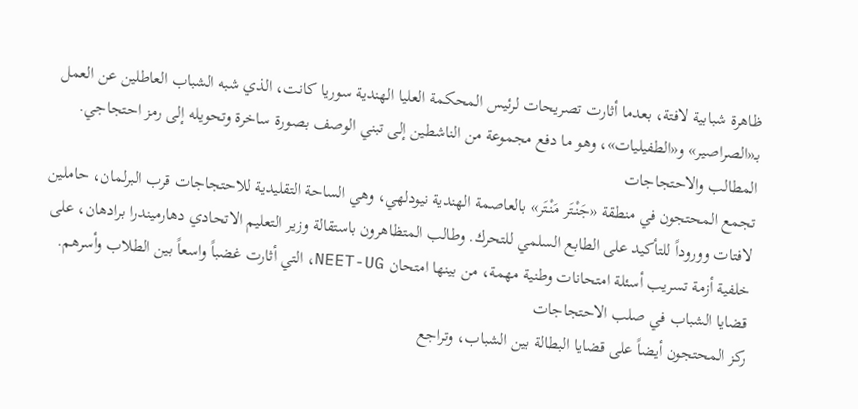ظاهرة شبابية لافتة، بعدما أثارت تصريحات لرئيس المحكمة العليا الهندية سوريا كانت، الذي شبه الشباب العاطلين عن العمل بـ«الصراصير» و«الطفيليات»، وهو ما دفع مجموعة من الناشطين إلى تبني الوصف بصورة ساخرة وتحويله إلى رمز احتجاجي.
المطالب والاحتجاجات
تجمع المحتجون في منطقة «جَنْتَر مَنْتَر» بالعاصمة الهندية نيودلهي، وهي الساحة التقليدية للاحتجاجات قرب البرلمان، حاملين لافتات ووروداً للتأكيد على الطابع السلمي للتحرك. وطالب المتظاهرون باستقالة وزير التعليم الاتحادي دهارميندرا برادهان، على خلفية أزمة تسريب أسئلة امتحانات وطنية مهمة، من بينها امتحان NEET-UG، التي أثارت غضباً واسعاً بين الطلاب وأسرهم.
قضايا الشباب في صلب الاحتجاجات
ركز المحتجون أيضاً على قضايا البطالة بين الشباب، وتراجع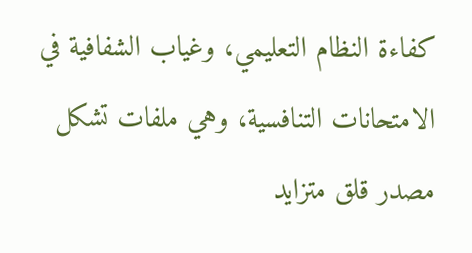كفاءة النظام التعليمي، وغياب الشفافية في الامتحانات التنافسية، وهي ملفات تشكل مصدر قلق متزايد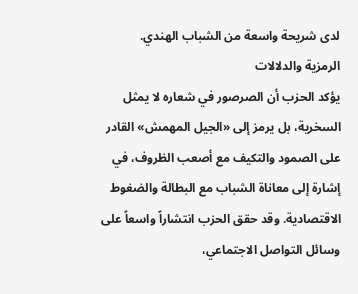لدى شريحة واسعة من الشباب الهندي.
الرمزية والدلالات
يؤكد الحزب أن الصرصور في شعاره لا يمثل السخرية، بل يرمز إلى «الجيل المهمش» القادر على الصمود والتكيف مع أصعب الظروف، في إشارة إلى معاناة الشباب مع البطالة والضغوط الاقتصادية. وقد حقق الحزب انتشاراً واسعاً على وسائل التواصل الاجتماعي،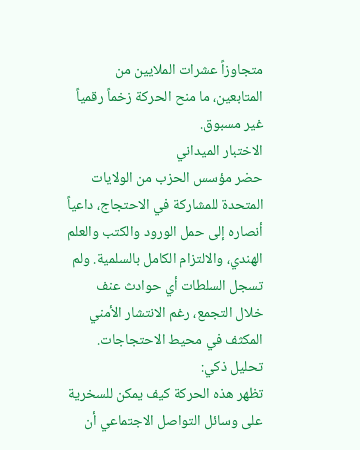متجاوزاً عشرات الملايين من المتابعين، ما منح الحركة زخماً رقمياً غير مسبوق.
الاختبار الميداني
حضر مؤسس الحزب من الولايات المتحدة للمشاركة في الاحتجاج، داعياً أنصاره إلى حمل الورود والكتب والعلم الهندي، والالتزام الكامل بالسلمية. ولم تسجل السلطات أي حوادث عنف خلال التجمع، رغم الانتشار الأمني المكثف في محيط الاحتجاجات.
تحليل ذكي:
تظهر هذه الحركة كيف يمكن للسخرية على وسائل التواصل الاجتماعي أن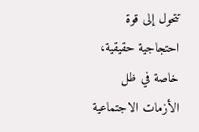تتحول إلى قوة احتجاجية حقيقية، خاصة في ظل الأزمات الاجتماعية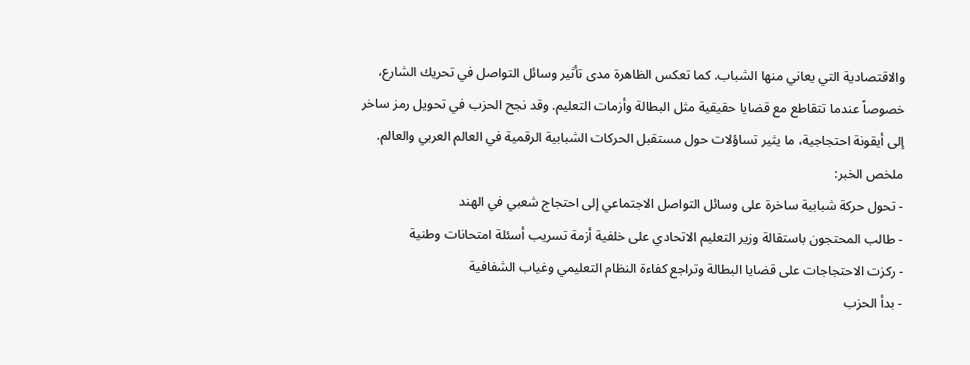والاقتصادية التي يعاني منها الشباب. كما تعكس الظاهرة مدى تأثير وسائل التواصل في تحريك الشارع، خصوصاً عندما تتقاطع مع قضايا حقيقية مثل البطالة وأزمات التعليم. وقد نجح الحزب في تحويل رمز ساخر إلى أيقونة احتجاجية، ما يثير تساؤلات حول مستقبل الحركات الشبابية الرقمية في العالم العربي والعالم.
ملخص الخبر:
- تحول حركة شبابية ساخرة على وسائل التواصل الاجتماعي إلى احتجاج شعبي في الهند
- طالب المحتجون باستقالة وزير التعليم الاتحادي على خلفية أزمة تسريب أسئلة امتحانات وطنية
- ركزت الاحتجاجات على قضايا البطالة وتراجع كفاءة النظام التعليمي وغياب الشفافية
- بدأ الحزب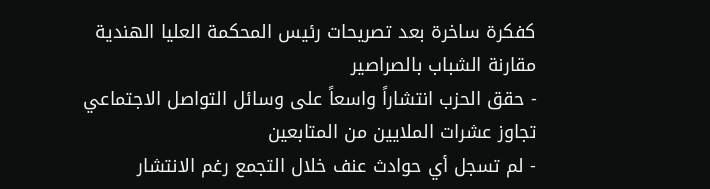كفكرة ساخرة بعد تصريحات رئيس المحكمة العليا الهندية مقارنة الشباب بالصراصير
- حقق الحزب انتشاراً واسعاً على وسائل التواصل الاجتماعي تجاوز عشرات الملايين من المتابعين
- لم تسجل أي حوادث عنف خلال التجمع رغم الانتشار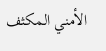الأمني المكثف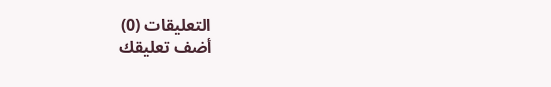التعليقات (0)
أضف تعليقك